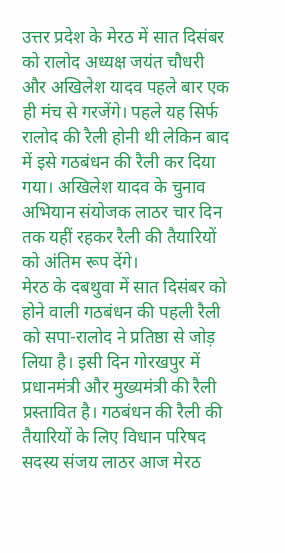उत्तर प्रदेश के मेरठ में सात दिसंबर को रालोद अध्यक्ष जयंत चौधरी और अखिलेश यादव पहले बार एक ही मंच से गरजेंगे। पहले यह सिर्फ रालोद की रैली होनी थी लेकिन बाद में इसे गठबंधन की रैली कर दिया गया। अखिलेश यादव के चुनाव अभियान संयोजक लाठर चार दिन तक यहीं रहकर रैली की तैयारियों को अंतिम रूप देंगे।
मेरठ के दबथुवा में सात दिसंबर को होने वाली गठबंधन की पहली रैली को सपा-रालोद ने प्रतिष्ठा से जोड़ लिया है। इसी दिन गोरखपुर में प्रधानमंत्री और मुख्यमंत्री की रैली प्रस्तावित है। गठबंधन की रैली की तैयारियों के लिए विधान परिषद सदस्य संजय लाठर आज मेरठ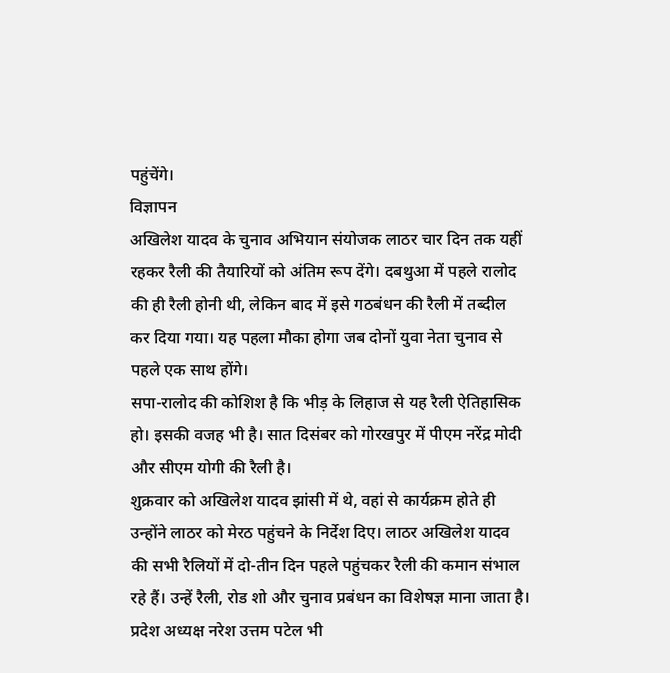पहुंचेंगे।
विज्ञापन
अखिलेश यादव के चुनाव अभियान संयोजक लाठर चार दिन तक यहीं रहकर रैली की तैयारियों को अंतिम रूप देंगे। दबथुआ में पहले रालोद की ही रैली होनी थी, लेकिन बाद में इसे गठबंधन की रैली में तब्दील कर दिया गया। यह पहला मौका होगा जब दोनों युवा नेता चुनाव से पहले एक साथ होंगे।
सपा-रालोद की कोशिश है कि भीड़ के लिहाज से यह रैली ऐतिहासिक हो। इसकी वजह भी है। सात दिसंबर को गोरखपुर में पीएम नरेंद्र मोदी और सीएम योगी की रैली है।
शुक्रवार को अखिलेश यादव झांसी में थे, वहां से कार्यक्रम होते ही उन्होंने लाठर को मेरठ पहुंचने के निर्देश दिए। लाठर अखिलेश यादव की सभी रैलियों में दो-तीन दिन पहले पहुंचकर रैली की कमान संभाल रहे हैं। उन्हें रैली, रोड शो और चुनाव प्रबंधन का विशेषज्ञ माना जाता है।
प्रदेश अध्यक्ष नरेश उत्तम पटेल भी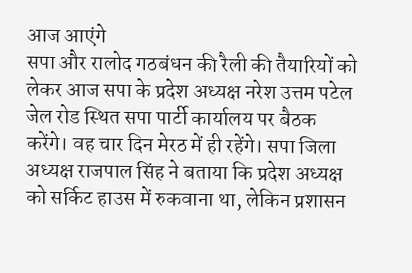आज आएंगे
सपा और रालोद गठबंधन की रैली की तैयारियों को लेकर आज सपा के प्रदेश अध्यक्ष नरेश उत्तम पटेल जेल रोड स्थित सपा पार्टी कार्यालय पर बैठक करेंगे। वह चार दिन मेरठ में ही रहेंगे। सपा जिला अध्यक्ष राजपाल सिंह ने बताया कि प्रदेश अध्यक्ष को सर्किट हाउस में रुकवाना था, लेकिन प्रशासन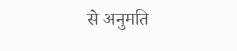से अनुमति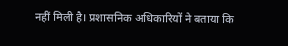नहीं मिली है। प्रशासनिक अधिकारियों ने बताया कि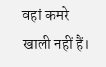वहां कमरे खाली नहीं हैं।